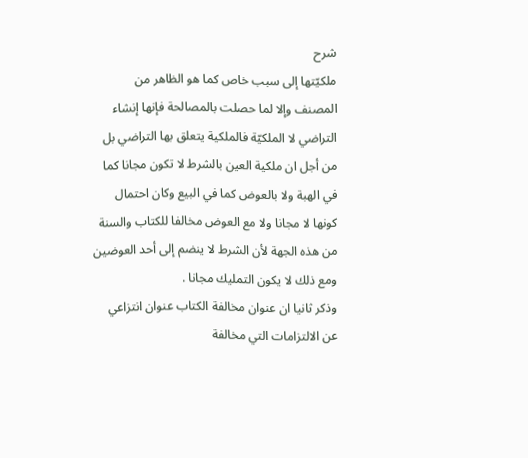شرح
ملكيّتها إلى سبب خاص كما هو الظاهر من المصنف وإلا لما حصلت بالمصالحة فإنها إنشاء التراضي لا الملكيّة فالملكية يتعلق بها التراضي بل من أجل ان ملكية العين بالشرط لا تكون مجانا كما في الهبة ولا بالعوض كما في البيع وكان احتمال كونها لا مجانا ولا مع العوض مخالفا للكتاب والسنة من هذه الجهة لأن الشرط لا ينضم إلى أحد العوضين ومع ذلك لا يكون التمليك مجانا .
وذكر ثانيا ان عنوان مخالفة الكتاب عنوان انتزاعي عن الالتزامات التي مخالفة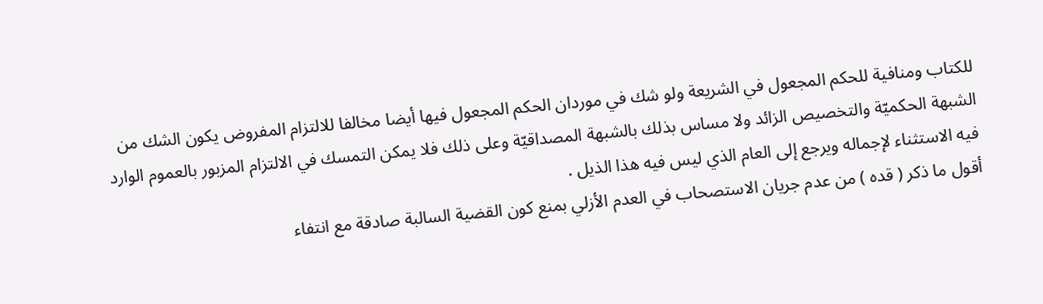للكتاب ومنافية للحكم المجعول في الشريعة ولو شك في موردان الحكم المجعول فيها أيضا مخالفا للالتزام المفروض يكون الشك من الشبهة الحكميّة والتخصيص الزائد ولا مساس بذلك بالشبهة المصداقيّة وعلى ذلك فلا يمكن التمسك في الالتزام المزبور بالعموم الوارد فيه الاستثناء لإجماله ويرجع إلى العام الذي ليس فيه هذا الذيل .
أقول ما ذكر ( قده ) من عدم جريان الاستصحاب في العدم الأزلي بمنع كون القضية السالبة صادقة مع انتفاء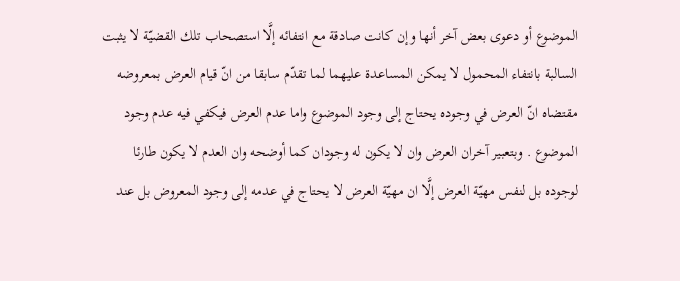الموضوع أو دعوى بعض آخر أنها وإن كانت صادقة مع انتفائه إلَّا استصحاب تلك القضيّة لا يثبت السالبة بانتفاء المحمول لا يمكن المساعدة عليهما لما تقدّم سابقا من انّ قيام العرض بمعروضه مقتضاه انّ العرض في وجوده يحتاج إلى وجود الموضوع واما عدم العرض فيكفي فيه عدم وجود الموضوع . وبتعبير آخران العرض وان لا يكون له وجودان كما أوضحه وان العدم لا يكون طارئا لوجوده بل لنفس مهيّة العرض إلَّا ان مهيّة العرض لا يحتاج في عدمه إلى وجود المعروض بل عند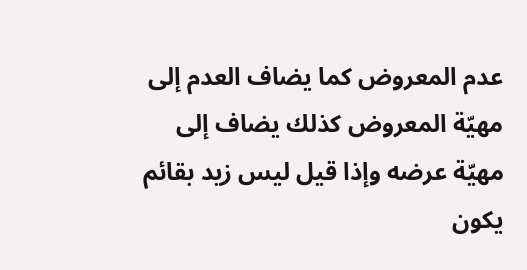عدم المعروض كما يضاف العدم إلى مهيّة المعروض كذلك يضاف إلى مهيّة عرضه وإذا قيل ليس زيد بقائم يكون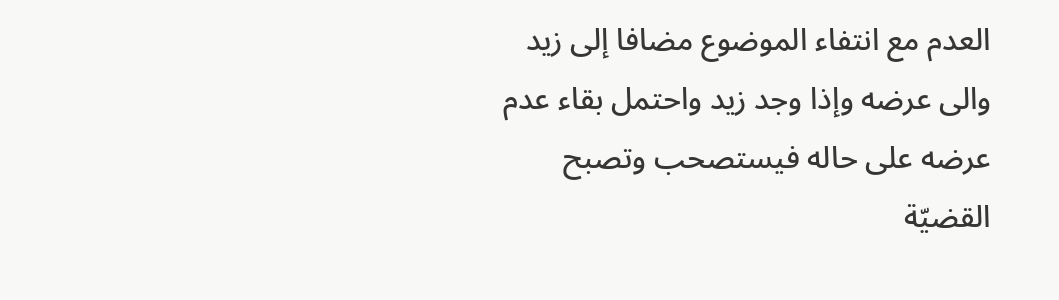العدم مع انتفاء الموضوع مضافا إلى زيد والى عرضه وإذا وجد زيد واحتمل بقاء عدم عرضه على حاله فيستصحب وتصبح القضيّة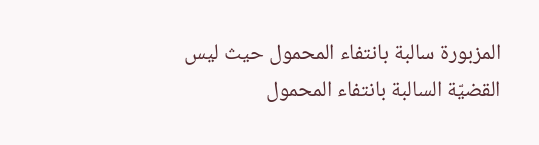المزبورة سالبة بانتفاء المحمول حيث ليس القضيّة السالبة بانتفاء المحمول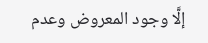إلَّا وجود المعروض وعدم